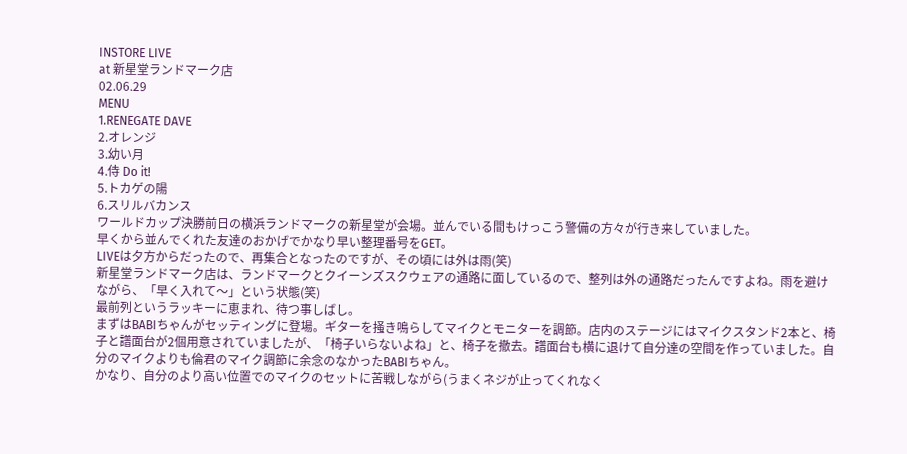INSTORE LIVE
at 新星堂ランドマーク店
02.06.29
MENU
1.RENEGATE DAVE
2.オレンジ
3.幼い月
4.侍 Do it!
5.トカゲの陽
6.スリルバカンス
ワールドカップ決勝前日の横浜ランドマークの新星堂が会場。並んでいる間もけっこう警備の方々が行き来していました。
早くから並んでくれた友達のおかげでかなり早い整理番号をGET。
LIVEは夕方からだったので、再集合となったのですが、その頃には外は雨(笑)
新星堂ランドマーク店は、ランドマークとクイーンズスクウェアの通路に面しているので、整列は外の通路だったんですよね。雨を避けながら、「早く入れて〜」という状態(笑)
最前列というラッキーに恵まれ、待つ事しばし。
まずはBABIちゃんがセッティングに登場。ギターを掻き鳴らしてマイクとモニターを調節。店内のステージにはマイクスタンド2本と、椅子と譜面台が2個用意されていましたが、「椅子いらないよね」と、椅子を撤去。譜面台も横に退けて自分達の空間を作っていました。自分のマイクよりも倫君のマイク調節に余念のなかったBABIちゃん。
かなり、自分のより高い位置でのマイクのセットに苦戦しながら(うまくネジが止ってくれなく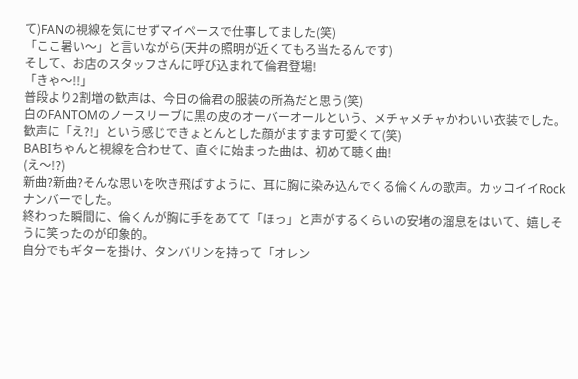て)FANの視線を気にせずマイペースで仕事してました(笑)
「ここ暑い〜」と言いながら(天井の照明が近くてもろ当たるんです)
そして、お店のスタッフさんに呼び込まれて倫君登場!
「きゃ〜!!」
普段より2割増の歓声は、今日の倫君の服装の所為だと思う(笑)
白のFANTOMのノースリーブに黒の皮のオーバーオールという、メチャメチャかわいい衣装でした。歓声に「え?!」という感じできょとんとした顔がますます可愛くて(笑)
BABIちゃんと視線を合わせて、直ぐに始まった曲は、初めて聴く曲!
(え〜!?)
新曲?新曲?そんな思いを吹き飛ばすように、耳に胸に染み込んでくる倫くんの歌声。カッコイイRockナンバーでした。
終わった瞬間に、倫くんが胸に手をあてて「ほっ」と声がするくらいの安堵の溜息をはいて、嬉しそうに笑ったのが印象的。
自分でもギターを掛け、タンバリンを持って「オレン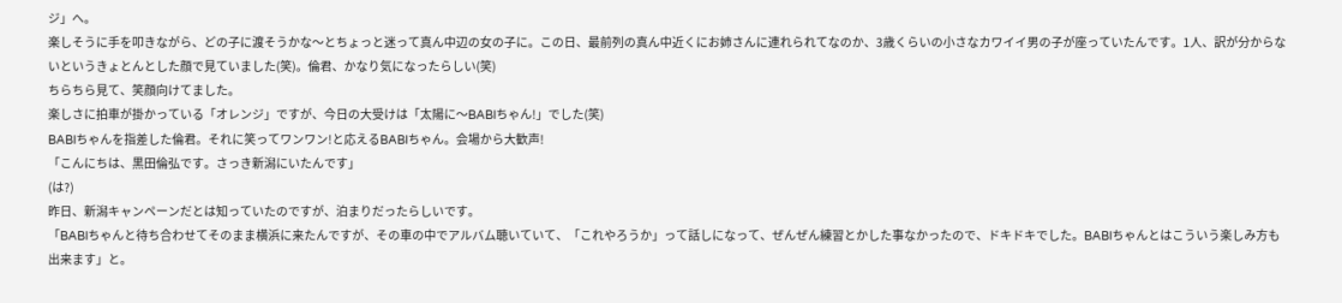ジ」へ。
楽しそうに手を叩きながら、どの子に渡そうかな〜とちょっと迷って真ん中辺の女の子に。この日、最前列の真ん中近くにお姉さんに連れられてなのか、3歳くらいの小さなカワイイ男の子が座っていたんです。1人、訳が分からないというきょとんとした顔で見ていました(笑)。倫君、かなり気になったらしい(笑)
ちらちら見て、笑顔向けてました。
楽しさに拍車が掛かっている「オレンジ」ですが、今日の大受けは「太陽に〜BABIちゃん!」でした(笑)
BABIちゃんを指差した倫君。それに笑ってワンワン!と応えるBABIちゃん。会場から大歓声!
「こんにちは、黒田倫弘です。さっき新潟にいたんです」
(は?)
昨日、新潟キャンペーンだとは知っていたのですが、泊まりだったらしいです。
「BABIちゃんと待ち合わせてそのまま横浜に来たんですが、その車の中でアルバム聴いていて、「これやろうか」って話しになって、ぜんぜん練習とかした事なかったので、ドキドキでした。BABIちゃんとはこういう楽しみ方も出来ます」と。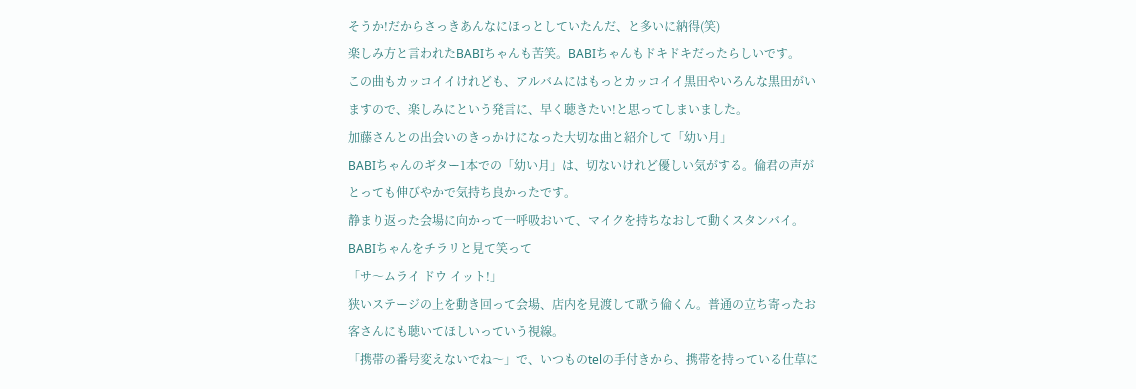そうか!だからさっきあんなにほっとしていたんだ、と多いに納得(笑)
楽しみ方と言われたBABIちゃんも苦笑。BABIちゃんもドキドキだったらしいです。
この曲もカッコイイけれども、アルバムにはもっとカッコイイ黒田やいろんな黒田がいますので、楽しみにという発言に、早く聴きたい!と思ってしまいました。
加藤さんとの出会いのきっかけになった大切な曲と紹介して「幼い月」
BABIちゃんのギター1本での「幼い月」は、切ないけれど優しい気がする。倫君の声がとっても伸びやかで気持ち良かったです。
静まり返った会場に向かって一呼吸おいて、マイクを持ちなおして動くスタンバイ。
BABIちゃんをチラリと見て笑って
「サ〜ムライ ドウ イット!」
狭いステージの上を動き回って会場、店内を見渡して歌う倫くん。普通の立ち寄ったお客さんにも聴いてほしいっていう視線。
「携帯の番号変えないでね〜」で、いつものtelの手付きから、携帯を持っている仕草に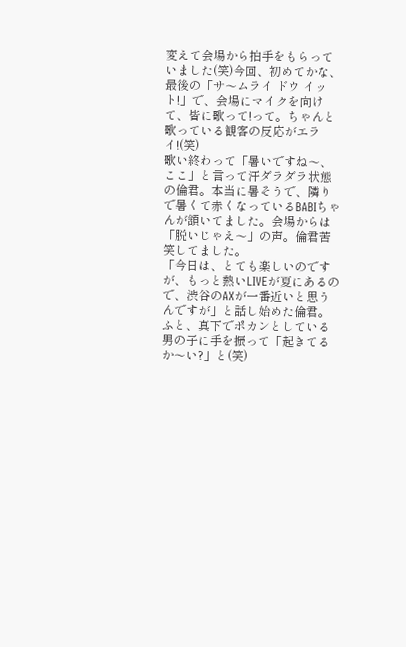変えて会場から拍手をもらっていました(笑)今回、初めてかな、最後の「サ〜ムライ ドウ イット!」で、会場にマイクを向けて、皆に歌って!って。ちゃんと歌っている観客の反応がエライ!(笑)
歌い終わって「暑いですね〜、ここ」と言って汗ダラダラ状態の倫君。本当に暑そうで、隣りで暑くて赤くなっているBABIちゃんが頷いてました。会場からは「脱いじゃえ〜」の声。倫君苦笑してました。
「今日は、とても楽しいのですが、もっと熱いLIVEが夏にあるので、渋谷のAXが一番近いと思うんですが」と話し始めた倫君。
ふと、真下でポカンとしている男の子に手を振って「起きてるか〜い?」と(笑)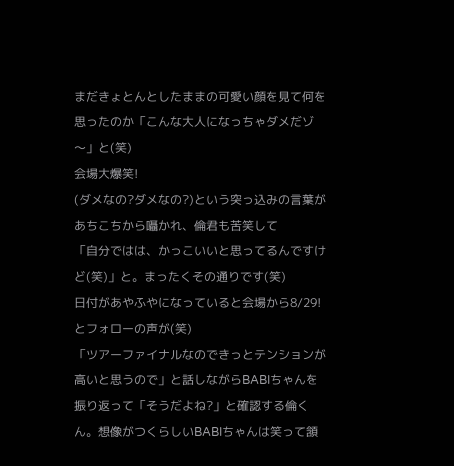まだきょとんとしたままの可愛い顔を見て何を思ったのか「こんな大人になっちゃダメだゾ〜」と(笑)
会場大爆笑!
(ダメなの?ダメなの?)という突っ込みの言葉があちこちから囁かれ、倫君も苦笑して
「自分ではは、かっこいいと思ってるんですけど(笑)」と。まったくその通りです(笑)
日付があやふやになっていると会場から8/29!とフォローの声が(笑)
「ツアーファイナルなのできっとテンションが高いと思うので」と話しながらBABIちゃんを振り返って「そうだよね?」と確認する倫くん。想像がつくらしいBABIちゃんは笑って頷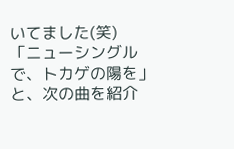いてました(笑)
「ニューシングルで、トカゲの陽を」と、次の曲を紹介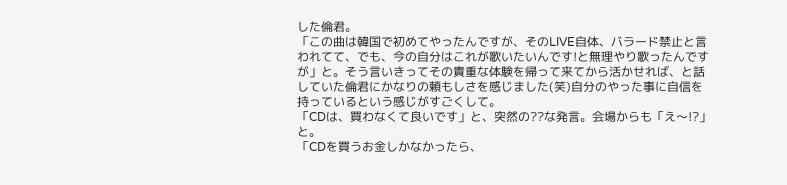した倫君。
「この曲は韓国で初めてやったんですが、そのLIVE自体、バラード禁止と言われてて、でも、今の自分はこれが歌いたいんです!と無理やり歌ったんですが」と。そう言いきってその貴重な体験を帰って来てから活かせれば、と話していた倫君にかなりの頼もしさを感じました(笑)自分のやった事に自信を持っているという感じがすごくして。
「CDは、買わなくて良いです」と、突然の??な発言。会場からも「え〜!?」と。
「CDを買うお金しかなかったら、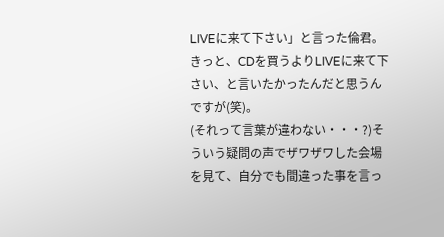LIVEに来て下さい」と言った倫君。
きっと、CDを買うよりLIVEに来て下さい、と言いたかったんだと思うんですが(笑)。
(それって言葉が違わない・・・?)そういう疑問の声でザワザワした会場を見て、自分でも間違った事を言っ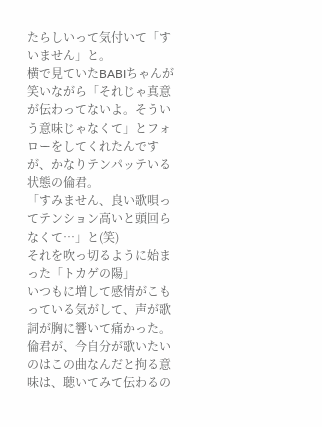たらしいって気付いて「すいません」と。
横で見ていたBABIちゃんが笑いながら「それじゃ真意が伝わってないよ。そういう意味じゃなくて」とフォローをしてくれたんですが、かなりテンパッテいる状態の倫君。
「すみません、良い歌唄ってテンション高いと頭回らなくて…」と(笑)
それを吹っ切るように始まった「トカゲの陽」
いつもに増して感情がこもっている気がして、声が歌詞が胸に響いて痛かった。
倫君が、今自分が歌いたいのはこの曲なんだと拘る意味は、聴いてみて伝わるの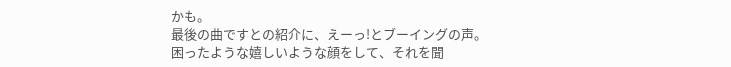かも。
最後の曲ですとの紹介に、えーっ!とブーイングの声。
困ったような嬉しいような顔をして、それを聞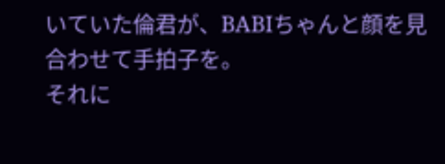いていた倫君が、BABIちゃんと顔を見合わせて手拍子を。
それに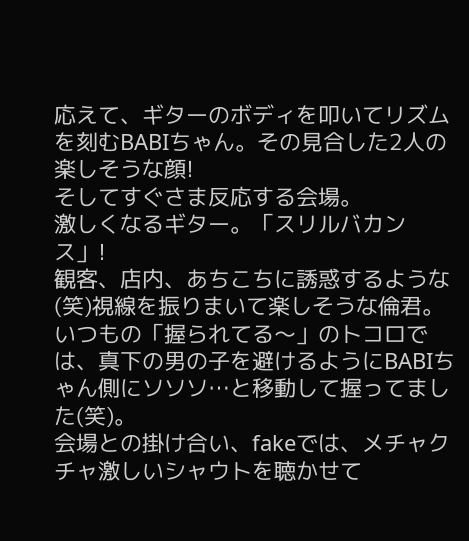応えて、ギターのボディを叩いてリズムを刻むBABIちゃん。その見合した2人の楽しそうな顔!
そしてすぐさま反応する会場。
激しくなるギター。「スリルバカンス」!
観客、店内、あちこちに誘惑するような(笑)視線を振りまいて楽しそうな倫君。
いつもの「握られてる〜」のトコロでは、真下の男の子を避けるようにBABIちゃん側にソソソ…と移動して握ってました(笑)。
会場との掛け合い、fakeでは、メチャクチャ激しいシャウトを聴かせて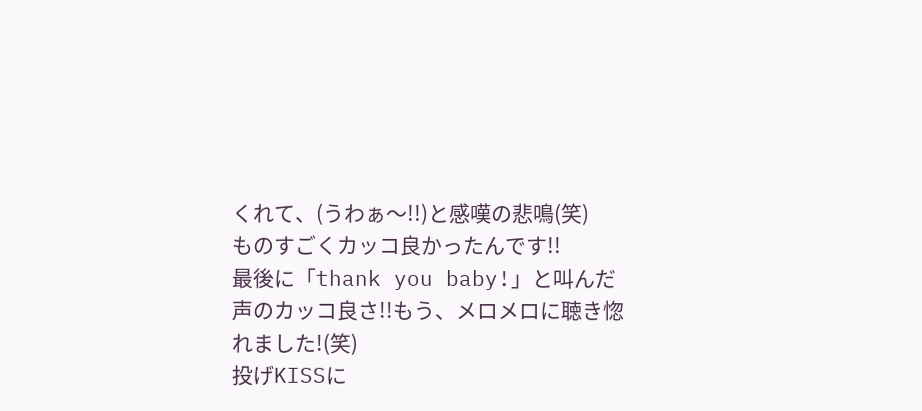くれて、(うわぁ〜!!)と感嘆の悲鳴(笑)
ものすごくカッコ良かったんです!!
最後に「thank you baby!」と叫んだ声のカッコ良さ!!もう、メロメロに聴き惚れました!(笑)
投げKISSに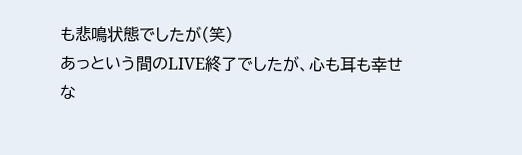も悲鳴状態でしたが(笑)
あっという間のLIVE終了でしたが、心も耳も幸せな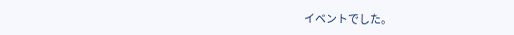イベントでした。